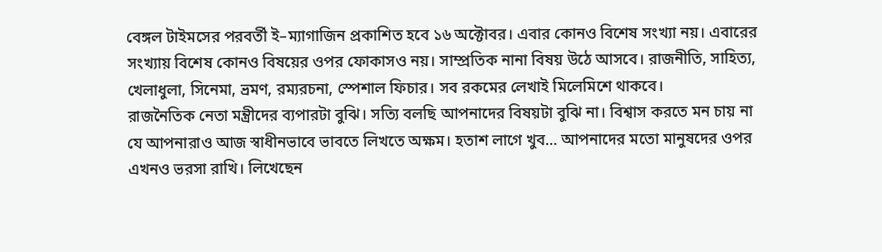বেঙ্গল টাইমসের পরবর্তী ই–ম্যাগাজিন প্রকাশিত হবে ১৬ অক্টোবর। এবার কোনও বিশেষ সংখ্যা নয়। এবারের সংখ্যায় বিশেষ কোনও বিষয়ের ওপর ফোকাসও নয়। সাম্প্রতিক নানা বিষয় উঠে আসবে। রাজনীতি, সাহিত্য, খেলাধুলা, সিনেমা, ভ্রমণ, রম্যরচনা, স্পেশাল ফিচার। সব রকমের লেখাই মিলেমিশে থাকবে।
রাজনৈতিক নেতা মন্ত্রীদের ব্যপারটা বুঝি। সত্যি বলছি আপনাদের বিষয়টা বুঝি না। বিশ্বাস করতে মন চায় না যে আপনারাও আজ স্বাধীনভাবে ভাবতে লিখতে অক্ষম। হতাশ লাগে খুব… আপনাদের মতো মানুষদের ওপর এখনও ভরসা রাখি। লিখেছেন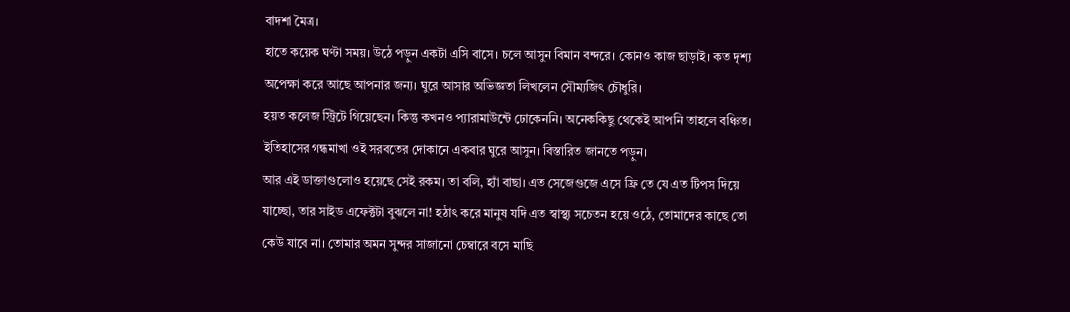বাদশা মৈত্র।
হাতে কয়েক ঘণ্টা সময়। উঠে পড়ুন একটা এসি বাসে। চলে আসুন বিমান বন্দরে। কোনও কাজ ছাড়াই। কত দৃশ্য অপেক্ষা করে আছে আপনার জন্য। ঘুরে আসার অভিজ্ঞতা লিখলেন সৌম্যজিৎ চৌধুরি।
হয়ত কলেজ স্ট্রিটে গিয়েছেন। কিন্তু কখনও প্যারামাউন্টে ঢোকেননি। অনেককিছু থেকেই আপনি তাহলে বঞ্চিত। ইতিহাসের গন্ধমাখা ওই সরবতের দোকানে একবার ঘুরে আসুন। বিস্তারিত জানতে পড়ুন।
আর এই ডাক্তাগুলোও হয়েছে সেই রকম। তা বলি, হ্যাঁ বাছা। এত সেজেগুজে এসে ফ্রি তে যে এত টিপস দিয়ে যাচ্ছো, তার সাইড এফেক্টটা বুঝলে না! হঠাৎ করে মানুষ যদি এত স্বাস্থ্য সচেতন হয়ে ওঠে, তোমাদের কাছে তো কেউ যাবে না। তোমার অমন সুন্দর সাজানো চেম্বারে বসে মাছি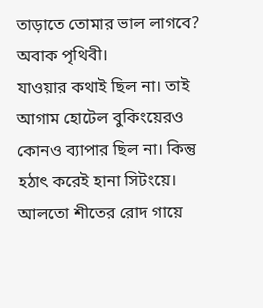তাড়াতে তোমার ভাল লাগবে? অবাক পৃথিবী।
যাওয়ার কথাই ছিল না। তাই আগাম হোটেল বুকিংয়েরও কোনও ব্যাপার ছিল না। কিন্তু হঠাৎ করেই হানা সিটংয়ে। আলতো শীতের রোদ গায়ে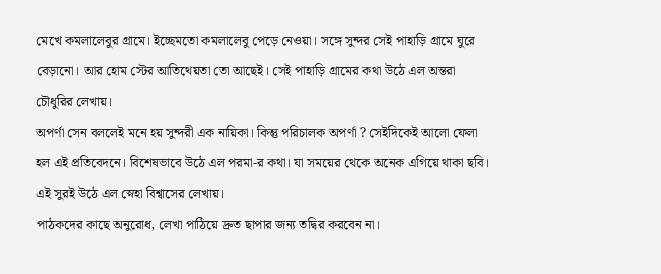মেখে কমলালেবুর গ্রামে। ইচ্ছেমতো কমলালেবু পেড়ে নেওয়া। সঙ্গে সুন্দর সেই পাহাড়ি গ্রামে ঘুরে বেড়ানো। আর হোম স্টের আতিথেয়তা তো আছেই। সেই পাহাড়ি গ্রামের কথা উঠে এল অন্তরা চৌধুরির লেখায়।
অপর্ণা সেন বললেই মনে হয় সুন্দরী এক নায়িকা। কিন্তু পরিচালক অপর্ণা ? সেইদিকেই আলো ফেলা হল এই প্রতিবেদনে। বিশেষভাবে উঠে এল পরমা-র কথা। যা সময়ের থেকে অনেক এগিয়ে থাকা ছবি। এই সুরই উঠে এল স্নেহা বিশ্বাসের লেখায়।
পাঠকদের কাছে অনুরোধ, লেখা পাঠিয়ে দ্রুত ছাপার জন্য তদ্বির করবেন না।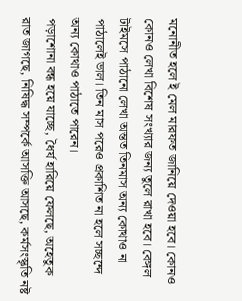মনোনীত হলে ই মেল মারফত জানিয়ে দেওয়া হবে। কোনও কোনও লেখা বিশেষ সংখ্যার জন্য তুলে রাখা হবে। বেঙ্গল টাইমসে পাঠানো লেখা অন্তত তিনমাস অন্য কোথাও না পাঠালেই ভাল। তিন মাস পরেও প্রকাশিত না হলে সচ্ছন্দে অন্য কোথাও পাঠাতে পারেন।
পড়াশোনা বন্ধ হয়ে যাচ্ছে, ধৈর্য হারিয়ে ফেলছে, অহেতুক রাত জাগছে, নিষিদ্ধ সম্পর্কে আসক্তি আসছে, কর্মসংস্কৃতি নষ্ট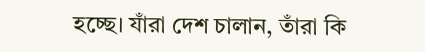হচ্ছে। যাঁরা দেশ চালান, তাঁরা কি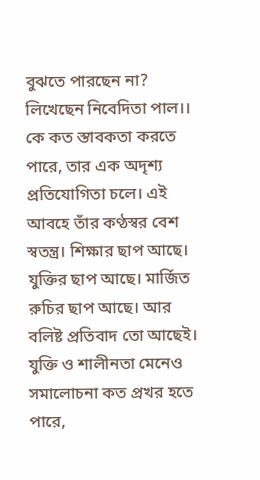বুঝতে পারছেন না? লিখেছেন নিবেদিতা পাল।।
কে কত স্তাবকতা করতে পারে, তার এক অদৃশ্য প্রতিযোগিতা চলে। এই আবহে তাঁর কণ্ঠস্বর বেশ স্বতন্ত্র। শিক্ষার ছাপ আছে। যুক্তির ছাপ আছে। মার্জিত রুচির ছাপ আছে। আর বলিষ্ট প্রতিবাদ তো আছেই। যুক্তি ও শালীনতা মেনেও সমালোচনা কত প্রখর হতে পারে,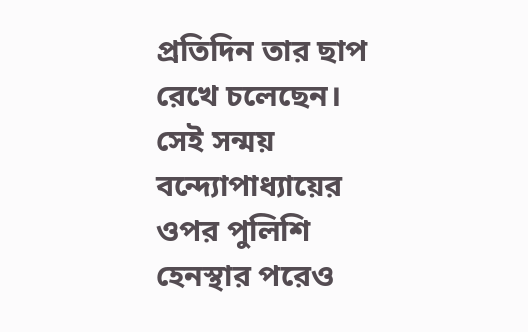প্রতিদিন তার ছাপ রেখে চলেছেন। সেই সন্ময় বন্দ্যোপাধ্যায়ের ওপর পুলিশি হেনস্থার পরেও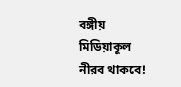বঙ্গীয় মিডিয়াকূল নীরব থাকবে!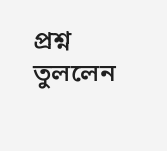প্রশ্ন তুললেন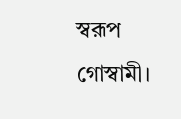স্বরূপ গোস্বামী।